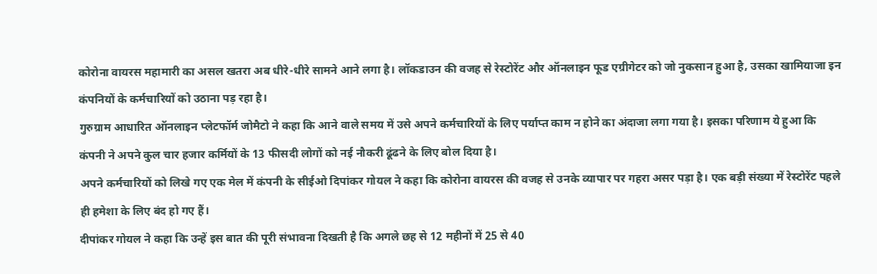कोरोना वायरस महामारी का असल खतरा अब धीरे-धीरे सामने आने लगा है। लॉकडाउन की वजह से रेस्टोरेंट और ऑनलाइन फूड एग्रीगेटर को जो नुकसान हुआ है, उसका खामियाजा इन कंपनियों के कर्मचारियों को उठाना पड़ रहा है।
गुरुग्राम आधारित ऑनलाइन प्लेटफॉर्म जोमैटो ने कहा कि आने वाले समय में उसे अपने कर्मचारियों के लिए पर्याप्त काम न होने का अंदाजा लगा गया है। इसका परिणाम ये हुआ कि कंपनी ने अपने कुल चार हजार कर्मियों के 13 फीसदी लोगों को नई नौकरी ढूंढने के लिए बोल दिया है।
अपने कर्मचारियों को लिखे गए एक मेल में कंपनी के सीईओ दिपांकर गोयल ने कहा कि कोरोना वायरस की वजह से उनके व्यापार पर गहरा असर पड़ा है। एक बड़ी संख्या में रेस्टोरेंट पहले ही हमेशा के लिए बंद हो गए हैं।
दीपांकर गोयल ने कहा कि उन्हें इस बात की पूरी संभावना दिखती है कि अगले छह से 12 महीनों में 25 से 40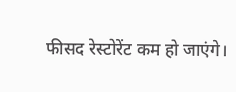फीसद रेस्टोरेंट कम हो जाएंगे।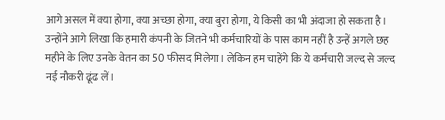आगे असल में क्या होगा, क्या अच्छा होगा, क्या बुरा होगा, ये किसी का भी अंदाजा हो सकता है।
उन्होंने आगे लिखा कि हमारी कंपनी के जितने भी कर्मचारियों के पास काम नहीं है उन्हें अगले छह महीने के लिए उनके वेतन का 50 फीसद मिलेगा। लेकिन हम चाहेंगे कि ये कर्मचारी जल्द से जल्द नई नौकरी ढूंढ लें।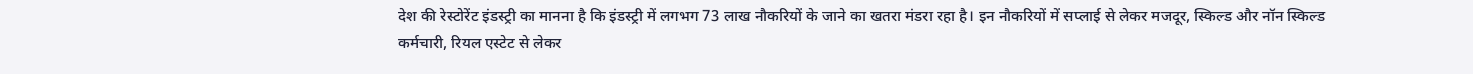देश की रेस्टोरेंट इंडस्ट्री का मानना है कि इंडस्ट्री में लगभग 73 लाख नौकरियों के जाने का खतरा मंडरा रहा है। इन नौकरियों में सप्लाई से लेकर मजदूर, स्किल्ड और नॉन स्किल्ड कर्मचारी, रियल एस्टेट से लेकर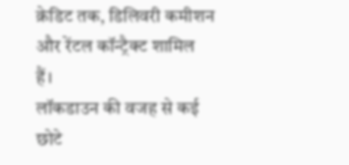क्रेडिट तक, डिलिवरी कमीशन और रेंटल कॉन्ट्रैक्ट शामिल हैं।
लॉकडाउन की वजह से कई छोटे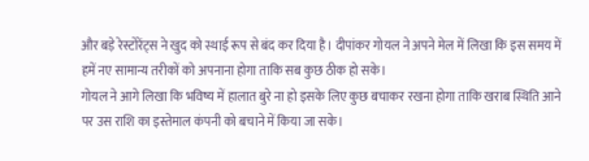और बड़े रेस्टोरेंट्स ने खुद को स्थाई रूप से बंद कर दिया है। दीपांकर गोयल ने अपने मेल में लिखा कि इस समय में हमें नए सामान्य तरीकों को अपनाना होगा ताकि सब कुछ ठीक हो सके।
गोयल ने आगे लिखा कि भविष्य में हालात बुरे ना हो इसके लिए कुछ बचाकर रखना होगा ताकि खराब स्थिति आने पर उस राशि का इस्तेमाल कंपनी को बचाने में किया जा सके।